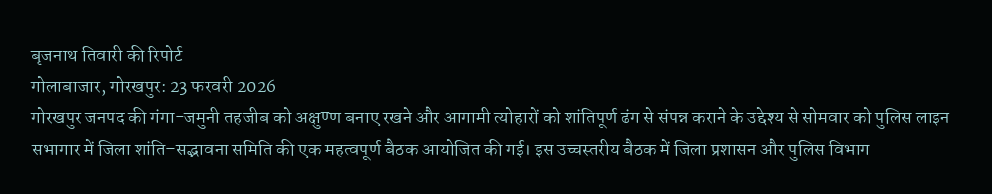बृजनाथ तिवारी की रिपोर्ट
गोलाबाजार, गोरखपुर: 23 फरवरी 2026
गोरखपुर जनपद की गंगा-जमुनी तहजीब को अक्षुण्ण बनाए रखने और आगामी त्योहारों को शांतिपूर्ण ढंग से संपन्न कराने के उद्देश्य से सोमवार को पुलिस लाइन सभागार में जिला शांति–सद्भावना समिति की एक महत्वपूर्ण बैठक आयोजित की गई। इस उच्चस्तरीय बैठक में जिला प्रशासन और पुलिस विभाग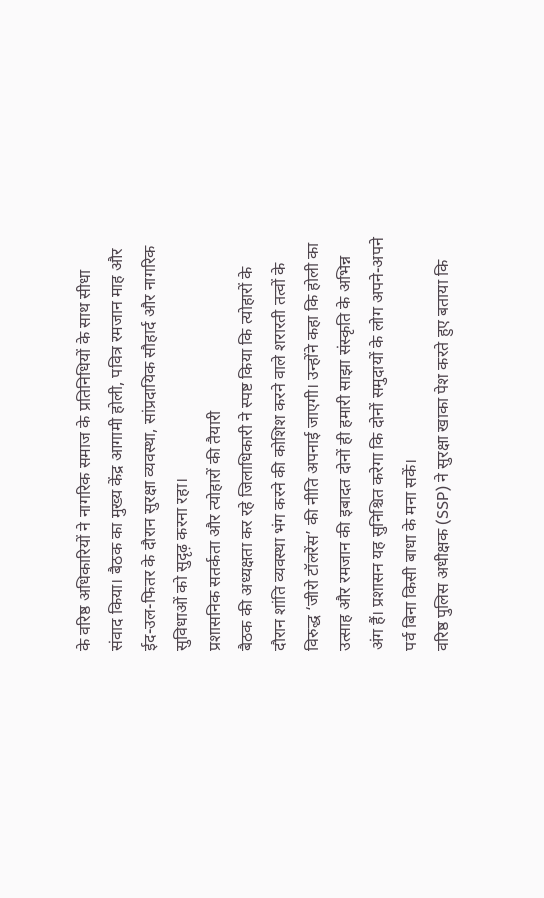के वरिष्ठ अधिकारियों ने नागरिक समाज के प्रतिनिधियों के साथ सीधा संवाद किया। बैठक का मुख्य केंद्र आगामी होली, पवित्र रमजान माह और ईद-उल-फितर के दौरान सुरक्षा व्यवस्था, सांप्रदायिक सौहार्द और नागरिक सुविधाओं को सुदृढ़ करना रहा।
प्रशासनिक सतर्कता और त्योहारों की तैयारी
बैठक की अध्यक्षता कर रहे जिलाधिकारी ने स्पष्ट किया कि त्योहारों के दौरान शांति व्यवस्था भंग करने की कोशिश करने वाले शरारती तत्वों के विरुद्ध ‘जीरो टॉलरेंस’ की नीति अपनाई जाएगी। उन्होंने कहा कि होली का उत्साह और रमजान की इबादत दोनों ही हमारी साझा संस्कृति के अभिन्न अंग हैं। प्रशासन यह सुनिश्चित करेगा कि दोनों समुदायों के लोग अपने-अपने पर्व बिना किसी बाधा के मना सकें।
वरिष्ठ पुलिस अधीक्षक (SSP) ने सुरक्षा खाका पेश करते हुए बताया कि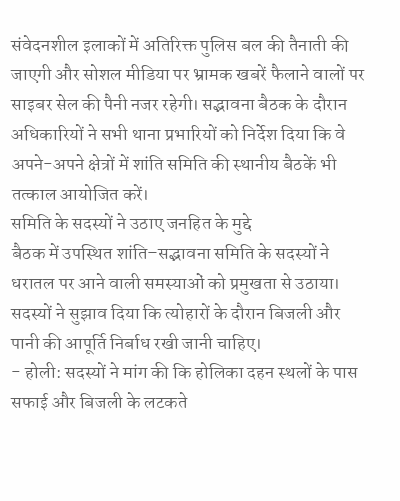संवेदनशील इलाकों में अतिरिक्त पुलिस बल की तैनाती की जाएगी और सोशल मीडिया पर भ्रामक खबरें फैलाने वालों पर साइबर सेल की पैनी नजर रहेगी। सद्भावना बैठक के दौरान अधिकारियों ने सभी थाना प्रभारियों को निर्देश दिया कि वे अपने-अपने क्षेत्रों में शांति समिति की स्थानीय बैठकें भी तत्काल आयोजित करें।
समिति के सदस्यों ने उठाए जनहित के मुद्दे
बैठक में उपस्थित शांति–सद्भावना समिति के सदस्यों ने धरातल पर आने वाली समस्याओं को प्रमुखता से उठाया। सदस्यों ने सुझाव दिया कि त्योहारों के दौरान बिजली और पानी की आपूर्ति निर्बाध रखी जानी चाहिए।
- होली: सदस्यों ने मांग की कि होलिका दहन स्थलों के पास सफाई और बिजली के लटकते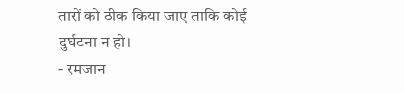तारों को ठीक किया जाए ताकि कोई दुर्घटना न हो।
- रमजान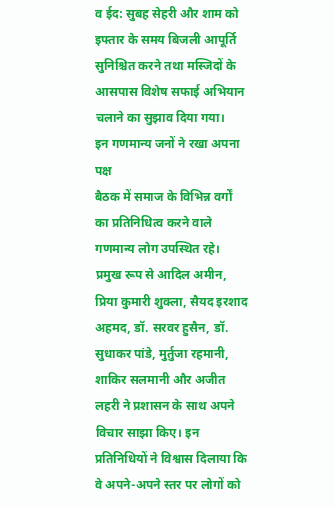व ईद: सुबह सेहरी और शाम को इफ्तार के समय बिजली आपूर्ति सुनिश्चित करने तथा मस्जिदों के आसपास विशेष सफाई अभियान चलाने का सुझाव दिया गया।
इन गणमान्य जनों ने रखा अपना पक्ष
बैठक में समाज के विभिन्न वर्गों का प्रतिनिधित्व करने वाले गणमान्य लोग उपस्थित रहे। प्रमुख रूप से आदिल अमीन, प्रिया कुमारी शुक्ला, सैयद इरशाद अहमद, डॉ. सरवर हुसैन, डॉ. सुधाकर पांडे, मुर्तुजा रहमानी, शाकिर सलमानी और अजीत लहरी ने प्रशासन के साथ अपने विचार साझा किए। इन प्रतिनिधियों ने विश्वास दिलाया कि वे अपने-अपने स्तर पर लोगों को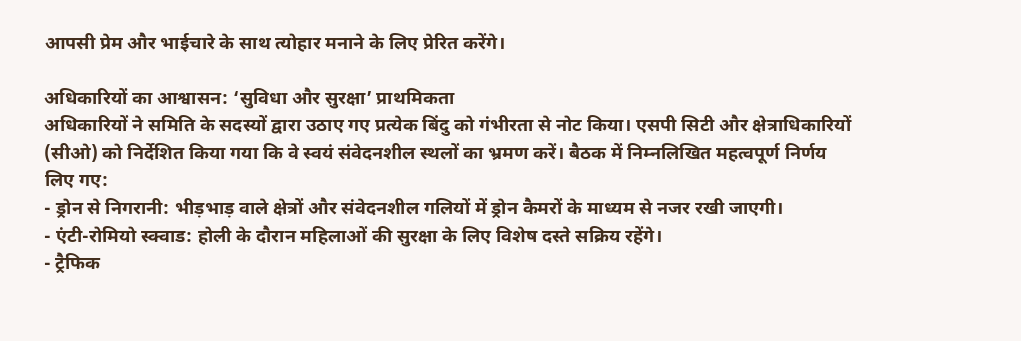आपसी प्रेम और भाईचारे के साथ त्योहार मनाने के लिए प्रेरित करेंगे।

अधिकारियों का आश्वासन: ‘सुविधा और सुरक्षा’ प्राथमिकता
अधिकारियों ने समिति के सदस्यों द्वारा उठाए गए प्रत्येक बिंदु को गंभीरता से नोट किया। एसपी सिटी और क्षेत्राधिकारियों (सीओ) को निर्देशित किया गया कि वे स्वयं संवेदनशील स्थलों का भ्रमण करें। बैठक में निम्नलिखित महत्वपूर्ण निर्णय लिए गए:
- ड्रोन से निगरानी: भीड़भाड़ वाले क्षेत्रों और संवेदनशील गलियों में ड्रोन कैमरों के माध्यम से नजर रखी जाएगी।
- एंटी-रोमियो स्क्वाड: होली के दौरान महिलाओं की सुरक्षा के लिए विशेष दस्ते सक्रिय रहेंगे।
- ट्रैफिक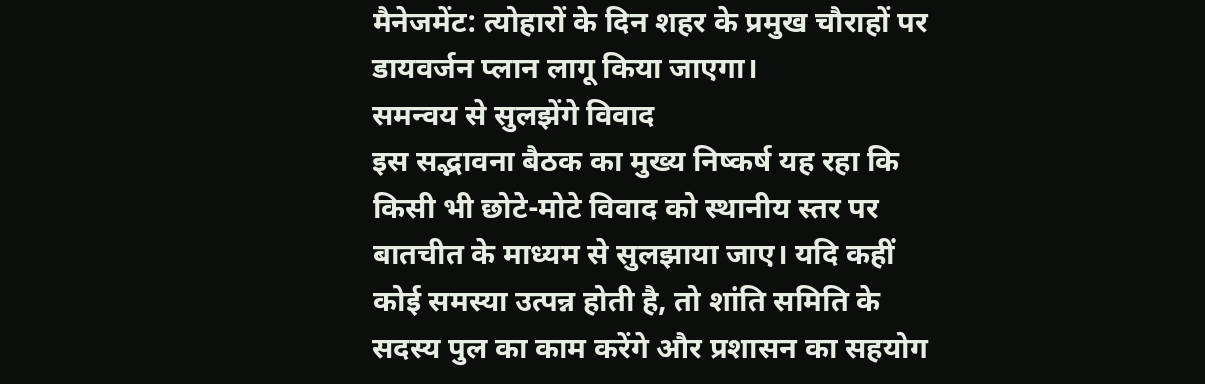मैनेजमेंट: त्योहारों के दिन शहर के प्रमुख चौराहों पर डायवर्जन प्लान लागू किया जाएगा।
समन्वय से सुलझेंगे विवाद
इस सद्भावना बैठक का मुख्य निष्कर्ष यह रहा कि किसी भी छोटे-मोटे विवाद को स्थानीय स्तर पर बातचीत के माध्यम से सुलझाया जाए। यदि कहीं कोई समस्या उत्पन्न होती है, तो शांति समिति के सदस्य पुल का काम करेंगे और प्रशासन का सहयोग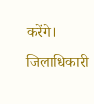करेंगे। जिलाधिकारी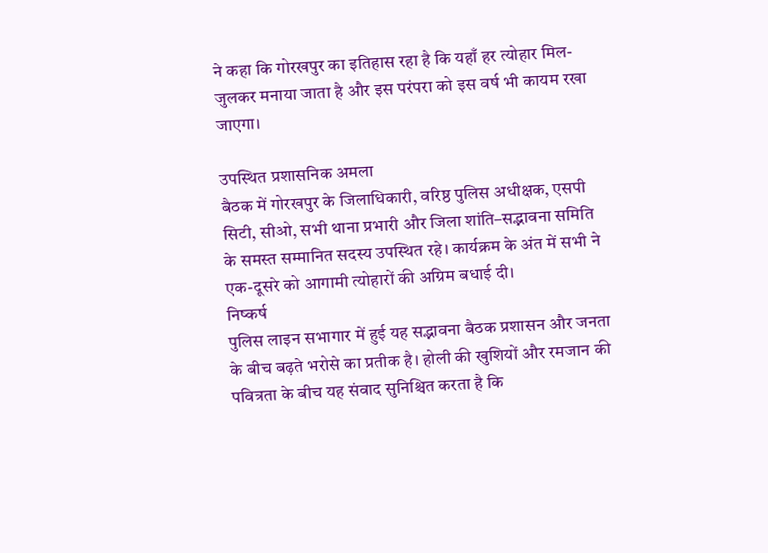ने कहा कि गोरखपुर का इतिहास रहा है कि यहाँ हर त्योहार मिल-जुलकर मनाया जाता है और इस परंपरा को इस वर्ष भी कायम रखा जाएगा।

उपस्थित प्रशासनिक अमला
बैठक में गोरखपुर के जिलाधिकारी, वरिष्ठ पुलिस अधीक्षक, एसपी सिटी, सीओ, सभी थाना प्रभारी और जिला शांति–सद्भावना समिति के समस्त सम्मानित सदस्य उपस्थित रहे। कार्यक्रम के अंत में सभी ने एक-दूसरे को आगामी त्योहारों की अग्रिम बधाई दी।
निष्कर्ष
पुलिस लाइन सभागार में हुई यह सद्भावना बैठक प्रशासन और जनता के बीच बढ़ते भरोसे का प्रतीक है। होली की खुशियों और रमजान की पवित्रता के बीच यह संवाद सुनिश्चित करता है कि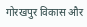गोरखपुर विकास और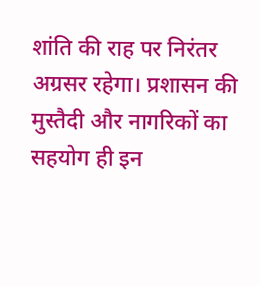शांति की राह पर निरंतर अग्रसर रहेगा। प्रशासन की मुस्तैदी और नागरिकों का सहयोग ही इन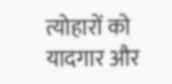त्योहारों को यादगार और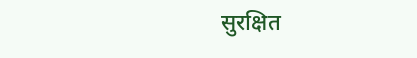सुरक्षित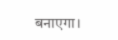बनाएगा।